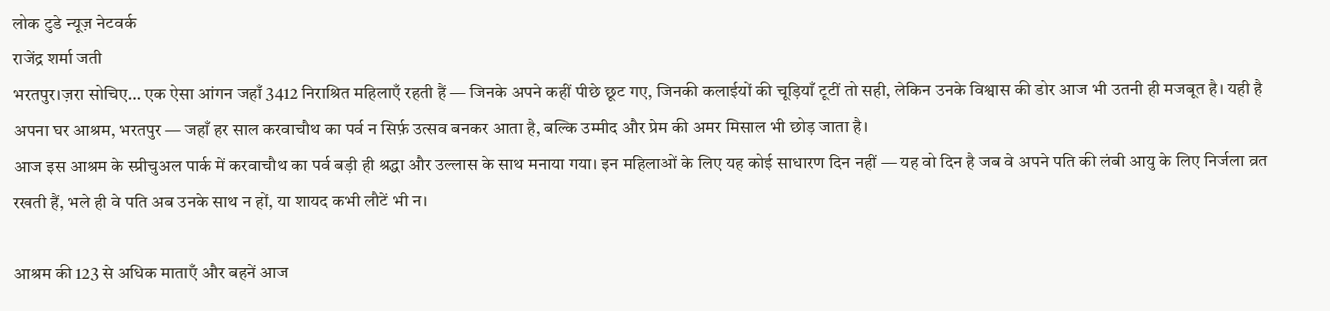लोक टुडे न्यूज़ नेटवर्क
राजेंद्र शर्मा जती
भरतपुर।ज़रा सोचिए… एक ऐसा आंगन जहाँ 3412 निराश्रित महिलाएँ रहती हैं — जिनके अपने कहीं पीछे छूट गए, जिनकी कलाईयों की चूड़ियाँ टूटीं तो सही, लेकिन उनके विश्वास की डोर आज भी उतनी ही मजबूत है। यही है अपना घर आश्रम, भरतपुर — जहाँ हर साल करवाचौथ का पर्व न सिर्फ़ उत्सव बनकर आता है, बल्कि उम्मीद और प्रेम की अमर मिसाल भी छोड़ जाता है।
आज इस आश्रम के स्प्रीचुअल पार्क में करवाचौथ का पर्व बड़ी ही श्रद्धा और उल्लास के साथ मनाया गया। इन महिलाओं के लिए यह कोई साधारण दिन नहीं — यह वो दिन है जब वे अपने पति की लंबी आयु के लिए निर्जला व्रत रखती हैं, भले ही वे पति अब उनके साथ न हों, या शायद कभी लौटें भी न।

आश्रम की 123 से अधिक माताएँ और बहनें आज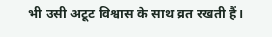भी उसी अटूट विश्वास के साथ व्रत रखती हैं।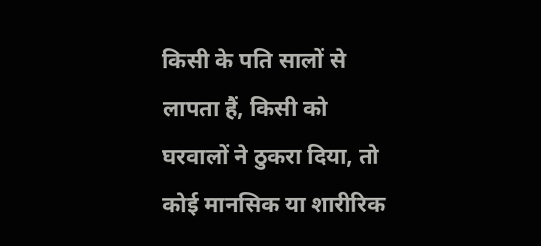किसी के पति सालों से लापता हैं, किसी को घरवालों ने ठुकरा दिया, तो कोई मानसिक या शारीरिक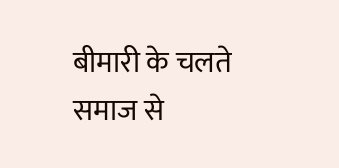बीमारी के चलते समाज से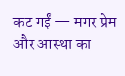कट गईं — मगर प्रेम और आस्था का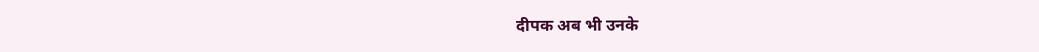दीपक अब भी उनके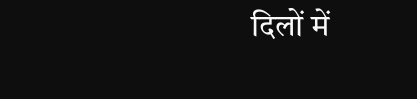दिलों में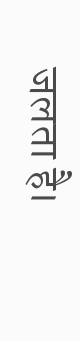जलता है।